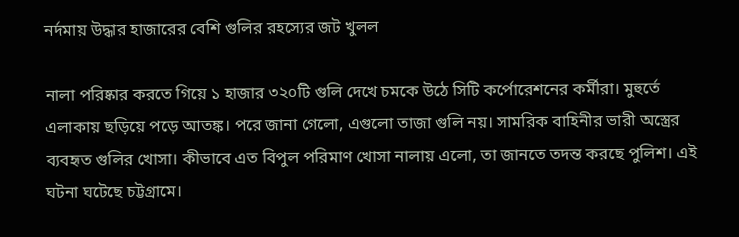নর্দমায় উদ্ধার হাজারের বেশি গুলির রহস্যের জট খুলল

নালা পরিষ্কার করতে গিয়ে ১ হাজার ৩২০টি গুলি দেখে চমকে উঠে সিটি কর্পোরেশনের কর্মীরা। মুহুর্তে এলাকায় ছড়িয়ে পড়ে আতঙ্ক। পরে জানা গেলো, এগুলো তাজা গুলি নয়। সামরিক বাহিনীর ভারী অস্ত্রের ব্যবহৃত গুলির খোসা। কীভাবে এত বিপুল পরিমাণ খোসা নালায় এলো, তা জানতে তদন্ত করছে পুলিশ। এই ঘটনা ঘটেছে চট্টগ্রামে।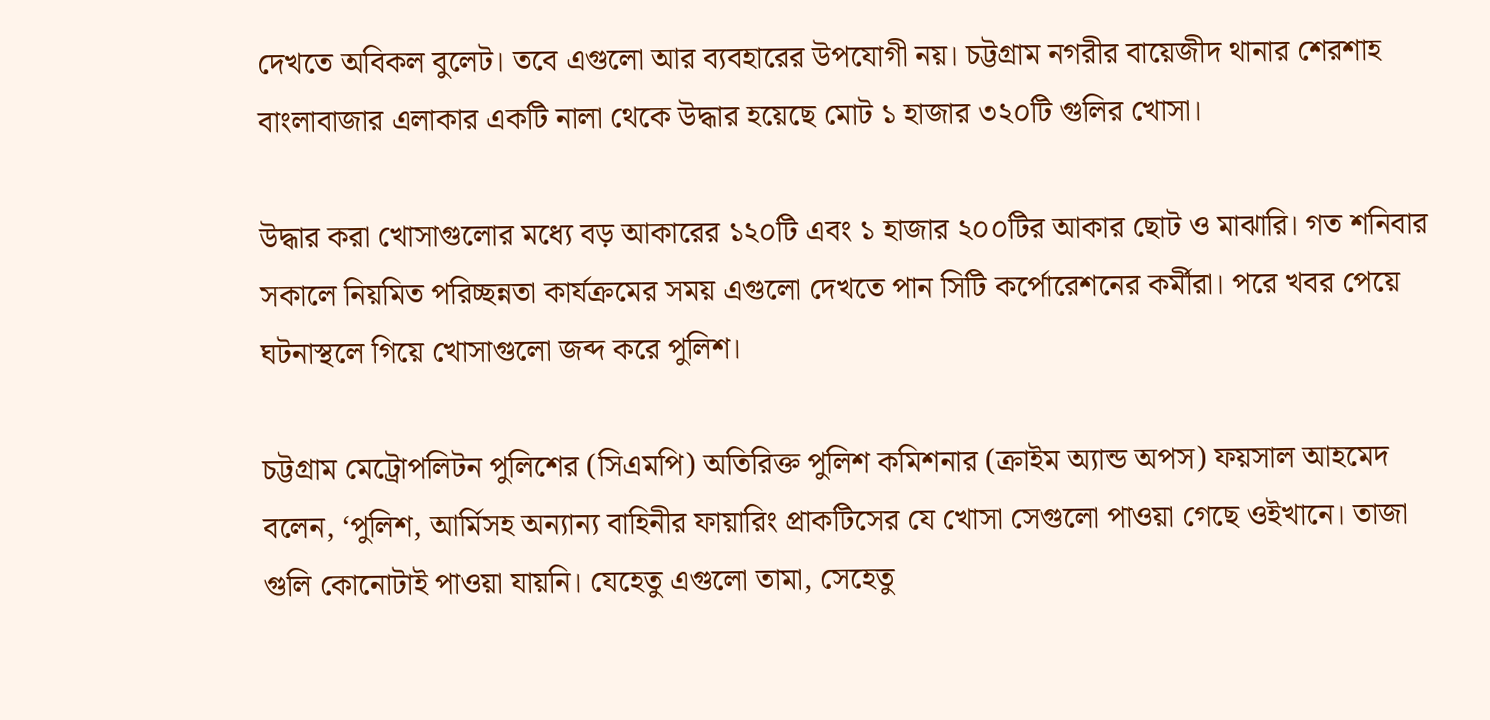দেখতে অবিকল বুলেট। তবে এগুলো আর ব্যবহারের উপযোগী নয়। চট্টগ্রাম নগরীর বায়েজীদ থানার শেরশাহ বাংলাবাজার এলাকার একটি নালা থেকে উদ্ধার হয়েছে মোট ১ হাজার ৩২০টি গুলির খোসা।

উদ্ধার করা খোসাগুলোর মধ্যে বড় আকারের ১২০টি এবং ১ হাজার ২০০টির আকার ছোট ও মাঝারি। গত শনিবার সকালে নিয়মিত পরিচ্ছন্নতা কার্যক্রমের সময় এগুলো দেখতে পান সিটি কর্পোরেশনের কর্মীরা। পরে খবর পেয়ে ঘটনাস্থলে গিয়ে খোসাগুলো জব্দ করে পুলিশ।

চট্টগ্রাম মেট্রোপলিটন পুলিশের (সিএমপি) অতিরিক্ত পুলিশ কমিশনার (ক্রাইম অ্যান্ড অপস) ফয়সাল আহমেদ বলেন, ‘পুলিশ, আর্মিসহ অন্যান্য বাহিনীর ফায়ারিং প্রাকটিসের যে খোসা সেগুলো পাওয়া গেছে ওইখানে। তাজা গুলি কোনোটাই পাওয়া যায়নি। যেহেতু এগুলো তামা, সেহেতু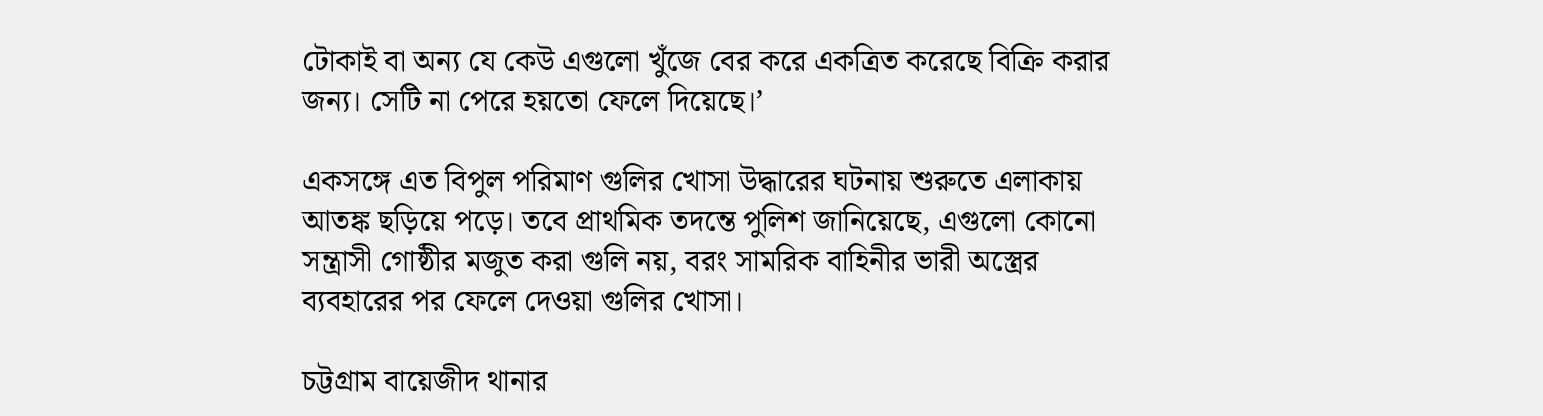টোকাই বা অন্য যে কেউ এগুলো খুঁজে বের করে একত্রিত করেছে বিক্রি করার জন্য। সেটি না পেরে হয়তো ফেলে দিয়েছে।’

একসঙ্গে এত বিপুল পরিমাণ গুলির খোসা উদ্ধারের ঘটনায় শুরুতে এলাকায় আতঙ্ক ছড়িয়ে পড়ে। তবে প্রাথমিক তদন্তে পুলিশ জানিয়েছে, এগুলো কোনো সন্ত্রাসী গোষ্ঠীর মজুত করা গুলি নয়, বরং সামরিক বাহিনীর ভারী অস্ত্রের ব্যবহারের পর ফেলে দেওয়া গুলির খোসা।

চট্টগ্রাম বায়েজীদ থানার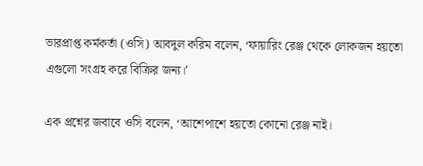ভারপ্রাপ্ত কর্মকর্তা (ওসি) আবদুল করিম বলেন, ‘ফায়ারিং রেঞ্জ থেকে লোকজন হয়তো এগুলো সংগ্রহ করে বিক্রির জন্য।’

এক প্রশ্নের জবাবে ওসি বলেন, ‘আশেপাশে হয়তো কোনো রেঞ্জ নাই।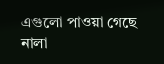এগুলো পাওয়া গেছে নালা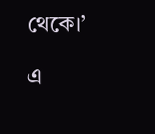থেকে।’

এ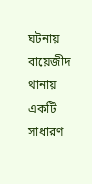ঘটনায় বায়েজীদ থানায় একটি সাধারণ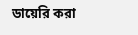ডায়েরি করা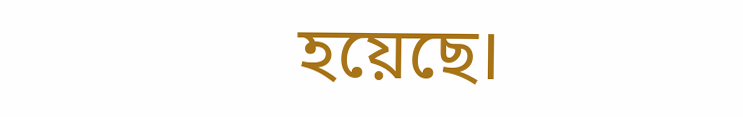হয়েছে।